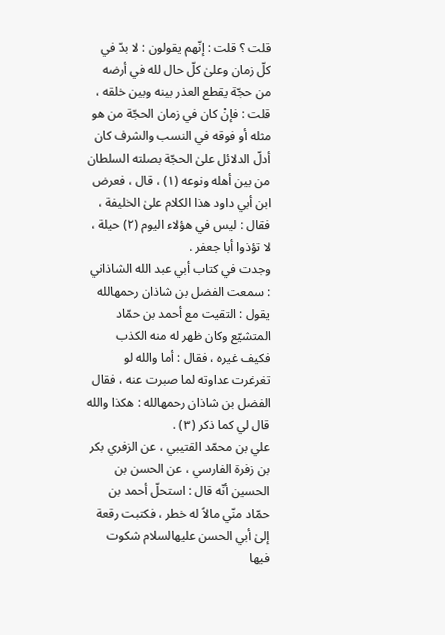قلت ؟ قلت : إنّهم يقولون : لا بدّ في كلّ زمان وعلىٰ كلّ حال لله في أرضه من حجّة يقطع العذر بينه وبين خلقه ، قلت : فإنْ كان في زمان الحجّة من هو مثله أو فوقه في النسب والشرف كان أدلّ الدلائل علىٰ الحجّة بصلته السلطان من بين أهله ونوعه (١) ، قال ، فعرض ابن أبي داود هذا الكلام علىٰ الخليفة ، فقال : ليس في هؤلاء اليوم (٢) حيلة ، لا تؤذوا أبا جعفر .
وجدت في كتاب أبي عبد الله الشاذاني : سمعت الفضل بن شاذان رحمهالله يقول : التقيت مع أحمد بن حمّاد المتشيّع وكان ظهر له منه الكذب فكيف غيره ، فقال : أما والله لو تغرغرت عداوته لما صبرت عنه ، فقال الفضل بن شاذان رحمهالله : هكذا والله قال لي كما ذكر (٣) .
علي بن محمّد القتيبي ، عن الزفري بكر بن زفرة الفارسي ، عن الحسن بن الحسين أنّه قال : استحلّ أحمد بن حمّاد منّي مالاً له خطر ، فكتبت رقعة إلىٰ أبي الحسن عليهالسلام شكوت فيها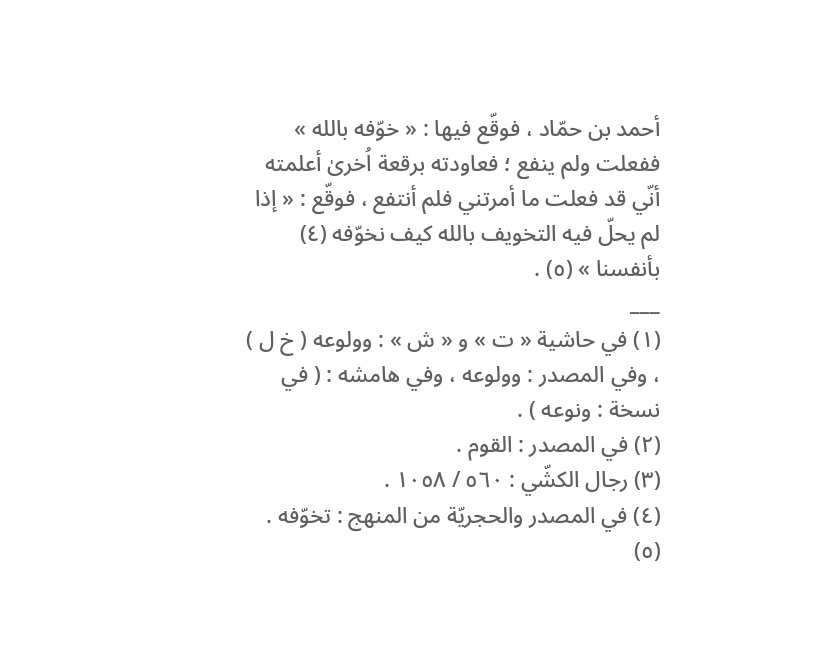أحمد بن حمّاد ، فوقّع فيها : « خوّفه بالله » ففعلت ولم ينفع ؛ فعاودته برقعة اُخرىٰ أعلمته أنّي قد فعلت ما أمرتني فلم أنتفع ، فوقّع : « إذا لم يحلّ فيه التخويف بالله كيف نخوّفه (٤) بأنفسنا » (٥) .
___
(١) في حاشية « ت » و « ش » : وولوعه ( خ ل ) ، وفي المصدر : وولوعه ، وفي هامشه : ( في نسخة : ونوعه ) .
(٢) في المصدر : القوم .
(٣) رجال الكشّي : ٥٦٠ / ١٠٥٨ .
(٤) في المصدر والحجريّة من المنهج : تخوّفه .
(٥)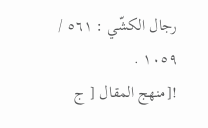رجال الكشّي : ٥٦١ / ١٠٥٩ .
![منهج المقال [ ج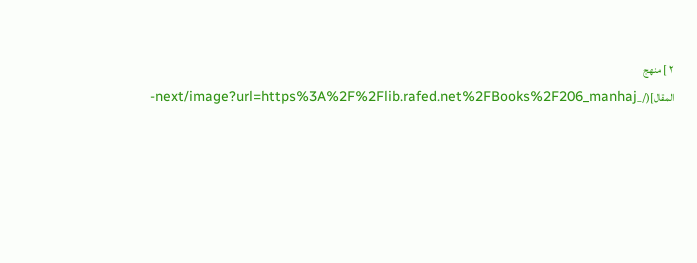٢ ] منهج المقال](/_next/image?url=https%3A%2F%2Flib.rafed.net%2FBooks%2F206_manhaj-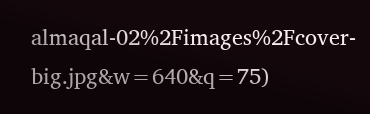almaqal-02%2Fimages%2Fcover-big.jpg&w=640&q=75)